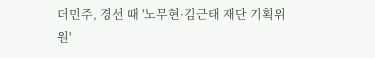더민주, 경선 때 '노무현·김근태 재단 기획위원'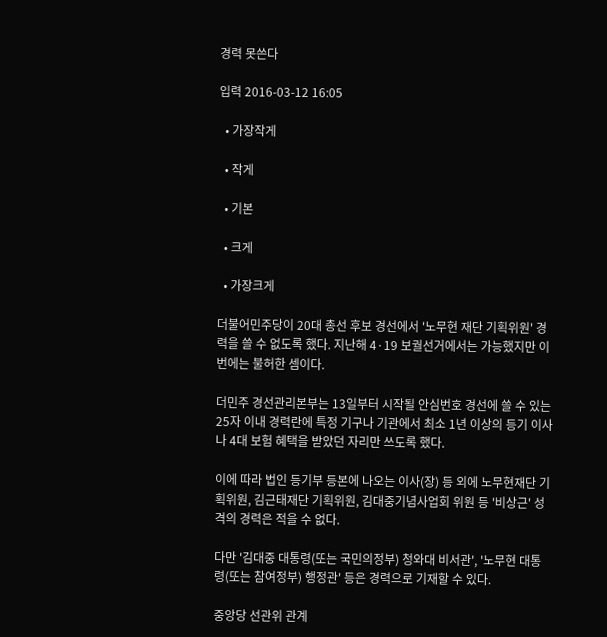경력 못쓴다

입력 2016-03-12 16:05

  • 가장작게

  • 작게

  • 기본

  • 크게

  • 가장크게

더불어민주당이 20대 총선 후보 경선에서 '노무현 재단 기획위원' 경력을 쓸 수 없도록 했다. 지난해 4·19 보궐선거에서는 가능했지만 이번에는 불허한 셈이다.

더민주 경선관리본부는 13일부터 시작될 안심번호 경선에 쓸 수 있는 25자 이내 경력란에 특정 기구나 기관에서 최소 1년 이상의 등기 이사나 4대 보험 혜택을 받았던 자리만 쓰도록 했다.

이에 따라 법인 등기부 등본에 나오는 이사(장) 등 외에 노무현재단 기획위원, 김근태재단 기획위원, 김대중기념사업회 위원 등 '비상근' 성격의 경력은 적을 수 없다.

다만 '김대중 대통령(또는 국민의정부) 청와대 비서관', '노무현 대통령(또는 참여정부) 행정관' 등은 경력으로 기재할 수 있다.

중앙당 선관위 관계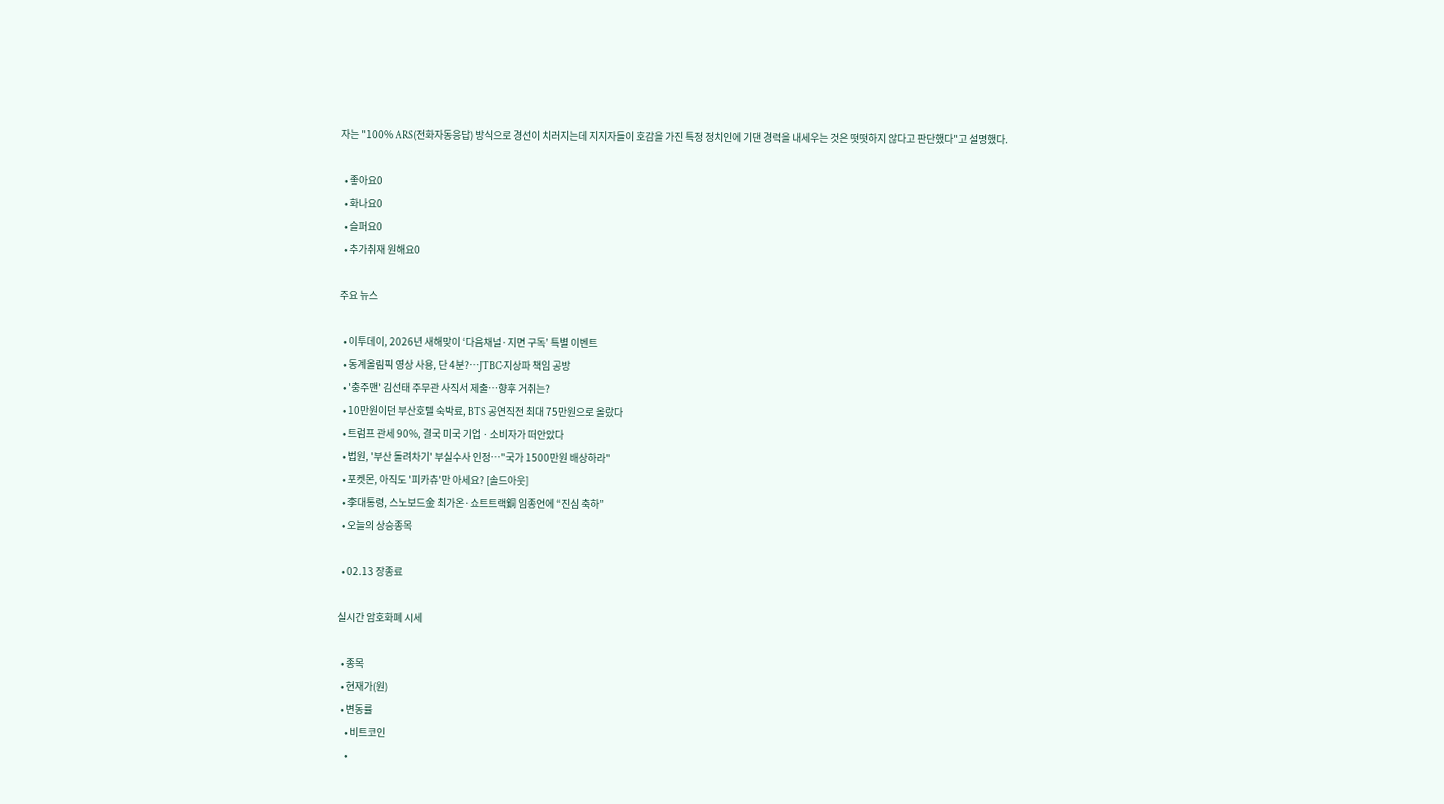자는 "100% ARS(전화자동응답) 방식으로 경선이 치러지는데 지지자들이 호감을 가진 특정 정치인에 기댄 경력을 내세우는 것은 떳떳하지 않다고 판단했다"고 설명했다.

  • 좋아요0
  • 화나요0
  • 슬퍼요0
  • 추가취재 원해요0

주요 뉴스

  • 이투데이, 2026년 새해맞이 ‘다음채널·지면 구독’ 특별 이벤트
  • 동계올림픽 영상 사용, 단 4분?…JTBC·지상파 책임 공방
  • '충주맨' 김선태 주무관 사직서 제출…향후 거취는?
  • 10만원이던 부산호텔 숙박료, BTS 공연직전 최대 75만원으로 올랐다
  • 트럼프 관세 90%, 결국 미국 기업ㆍ소비자가 떠안았다
  • 법원, '부산 돌려차기' 부실수사 인정…"국가 1500만원 배상하라"
  • 포켓몬, 아직도 '피카츄'만 아세요? [솔드아웃]
  • 李대통령, 스노보드金 최가온·쇼트트랙銅 임종언에 “진심 축하”
  • 오늘의 상승종목

  • 02.13 장종료

실시간 암호화폐 시세

  • 종목
  • 현재가(원)
  • 변동률
    • 비트코인
    •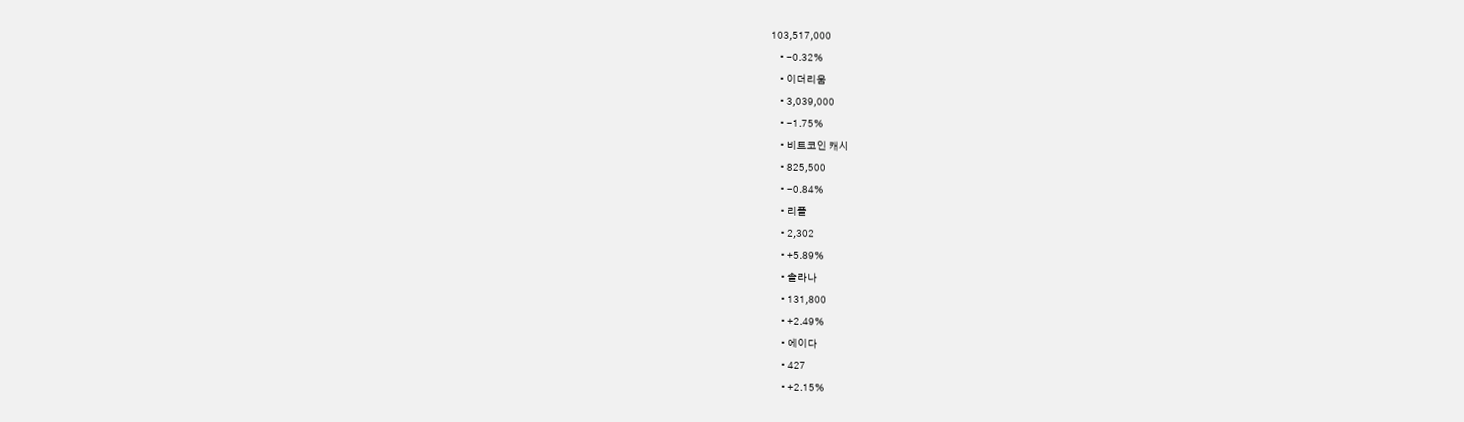103,517,000
    • -0.32%
    • 이더리움
    • 3,039,000
    • -1.75%
    • 비트코인 캐시
    • 825,500
    • -0.84%
    • 리플
    • 2,302
    • +5.89%
    • 솔라나
    • 131,800
    • +2.49%
    • 에이다
    • 427
    • +2.15%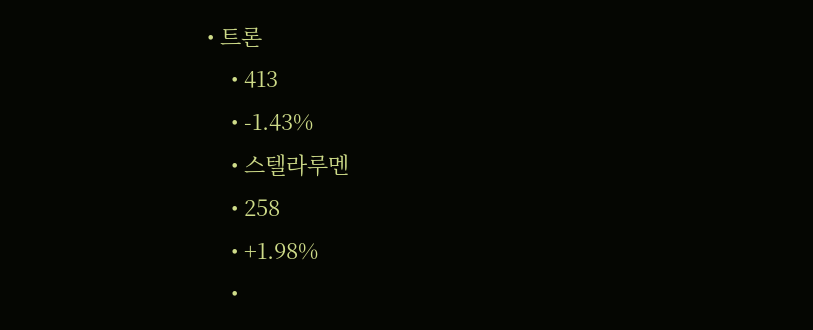• 트론
    • 413
    • -1.43%
    • 스텔라루멘
    • 258
    • +1.98%
    •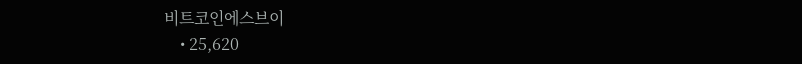비트코인에스브이
    • 25,620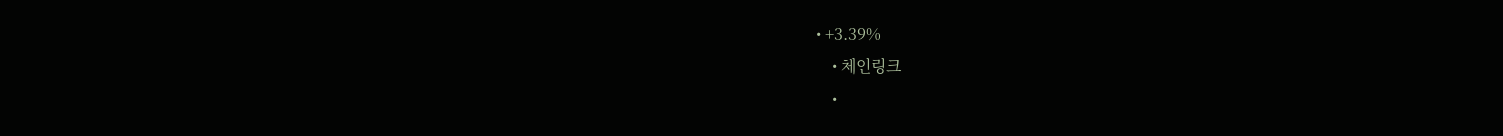• +3.39%
    • 체인링크
    •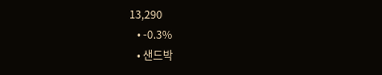13,290
    • -0.3%
    • 샌드박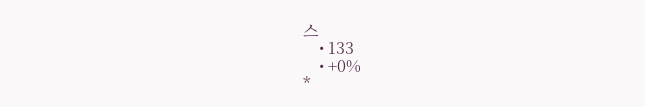스
    • 133
    • +0%
*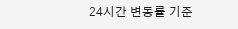24시간 변동률 기준